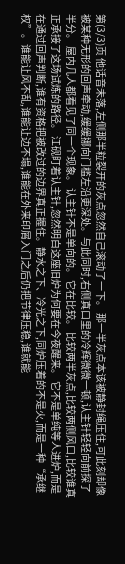第(3/3)页 他话音未落,左侧那半粒裂开的灰点忽然自己滚动了一下。 那一半灰点本该被静封绳压住,可此刻却像被某种无形的回声牵动,缓缓挪向门槛左沿更深处。与此同时,右侧真口里的冷辉微微一顿,认主针轻轻向前探了半分。 屋内几人都看见了同一个现象。 认主针不是单向的。 它在比较。 比较两半灰点,比较两侧风口,比较谁真正承接了这场试炼的路径。 江砚盯着认主针,忽然明白这座旧炉为何要在今夜醒来。 它不是单纯等人进炉,而是在通过回声判断,谁有资格把被改过的边界真正握住。静水之下、冷光之下,同炉压着的不是火,而是一种“承继权”。谁能让风不乱,谁能让边不塌,谁能在外来印屑入门之后仍把节律压稳,谁就能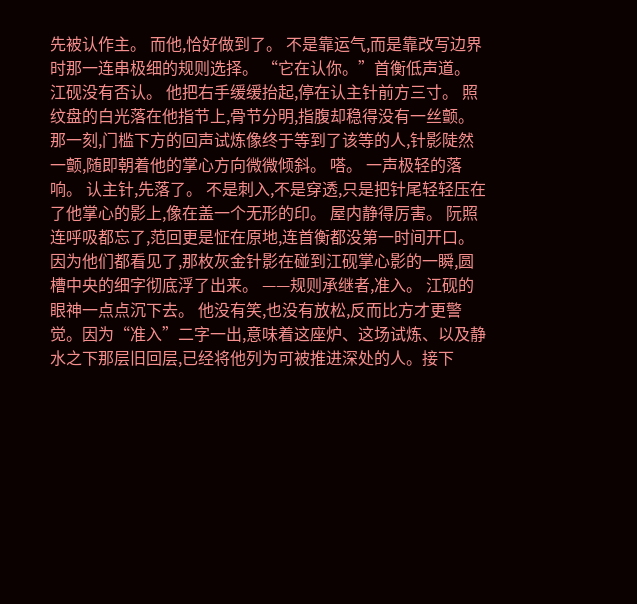先被认作主。 而他,恰好做到了。 不是靠运气,而是靠改写边界时那一连串极细的规则选择。 “它在认你。”首衡低声道。 江砚没有否认。 他把右手缓缓抬起,停在认主针前方三寸。 照纹盘的白光落在他指节上,骨节分明,指腹却稳得没有一丝颤。那一刻,门槛下方的回声试炼像终于等到了该等的人,针影陡然一颤,随即朝着他的掌心方向微微倾斜。 嗒。 一声极轻的落响。 认主针,先落了。 不是刺入,不是穿透,只是把针尾轻轻压在了他掌心的影上,像在盖一个无形的印。 屋内静得厉害。 阮照连呼吸都忘了,范回更是怔在原地,连首衡都没第一时间开口。因为他们都看见了,那枚灰金针影在碰到江砚掌心影的一瞬,圆槽中央的细字彻底浮了出来。 ——规则承继者,准入。 江砚的眼神一点点沉下去。 他没有笑,也没有放松,反而比方才更警觉。因为“准入”二字一出,意味着这座炉、这场试炼、以及静水之下那层旧回层,已经将他列为可被推进深处的人。接下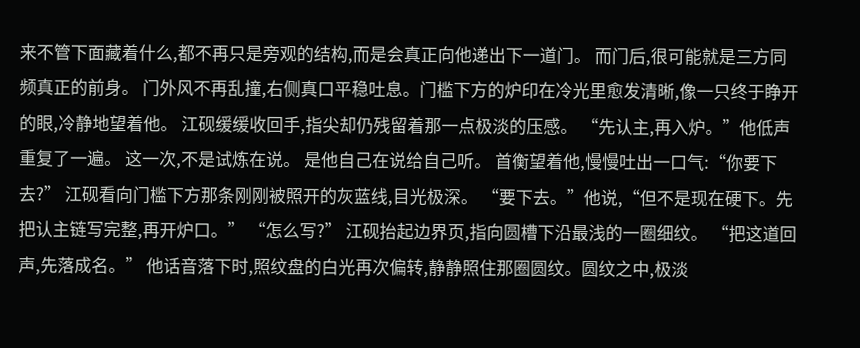来不管下面藏着什么,都不再只是旁观的结构,而是会真正向他递出下一道门。 而门后,很可能就是三方同频真正的前身。 门外风不再乱撞,右侧真口平稳吐息。门槛下方的炉印在冷光里愈发清晰,像一只终于睁开的眼,冷静地望着他。 江砚缓缓收回手,指尖却仍残留着那一点极淡的压感。 “先认主,再入炉。”他低声重复了一遍。 这一次,不是试炼在说。 是他自己在说给自己听。 首衡望着他,慢慢吐出一口气:“你要下去?” 江砚看向门槛下方那条刚刚被照开的灰蓝线,目光极深。 “要下去。”他说,“但不是现在硬下。先把认主链写完整,再开炉口。” “怎么写?” 江砚抬起边界页,指向圆槽下沿最浅的一圈细纹。 “把这道回声,先落成名。” 他话音落下时,照纹盘的白光再次偏转,静静照住那圈圆纹。圆纹之中,极淡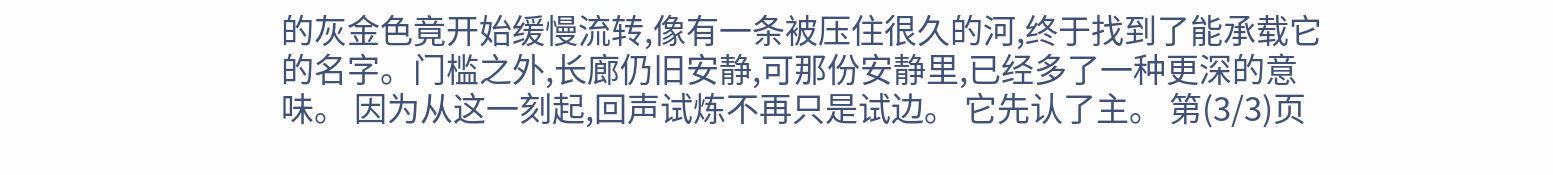的灰金色竟开始缓慢流转,像有一条被压住很久的河,终于找到了能承载它的名字。门槛之外,长廊仍旧安静,可那份安静里,已经多了一种更深的意味。 因为从这一刻起,回声试炼不再只是试边。 它先认了主。 第(3/3)页